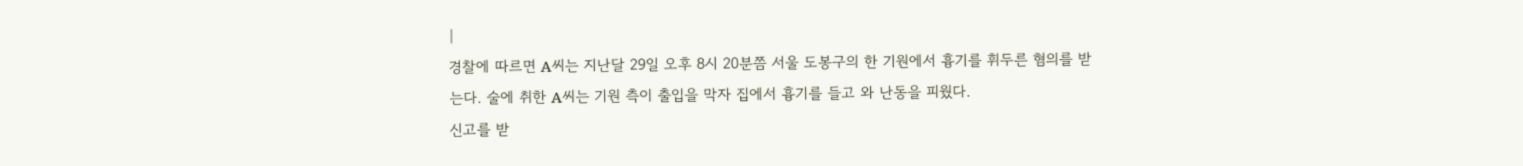|
경찰에 따르면 A씨는 지난달 29일 오후 8시 20분쯤 서울 도봉구의 한 기원에서 흉기를 휘두른 혐의를 받는다. 술에 취한 A씨는 기원 측이 출입을 막자 집에서 흉기를 들고 와 난동을 피웠다.
신고를 받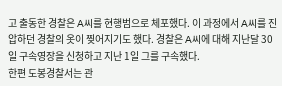고 출동한 경찰은 A씨를 현행범으로 체포했다. 이 과정에서 A씨를 진압하던 경찰의 옷이 찢어지기도 했다. 경찰은 A씨에 대해 지난달 30일 구속영장을 신청하고 지난 1일 그를 구속했다.
한편 도봉경찰서는 관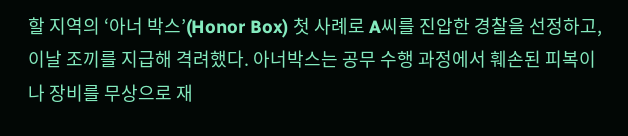할 지역의 ‘아너 박스’(Honor Box) 첫 사례로 A씨를 진압한 경찰을 선정하고, 이날 조끼를 지급해 격려했다. 아너박스는 공무 수행 과정에서 훼손된 피복이나 장비를 무상으로 재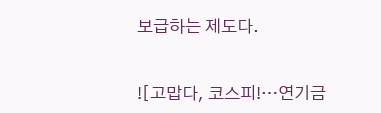보급하는 제도다.


![고맙다, 코스피!…연기금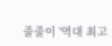줄줄이 '역대 최고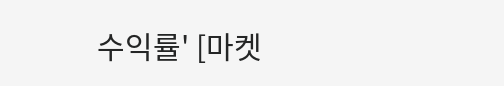수익률' [마켓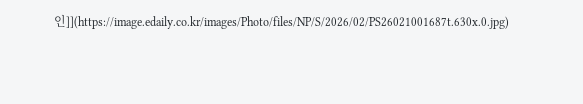인]](https://image.edaily.co.kr/images/Photo/files/NP/S/2026/02/PS26021001687t.630x.0.jpg)